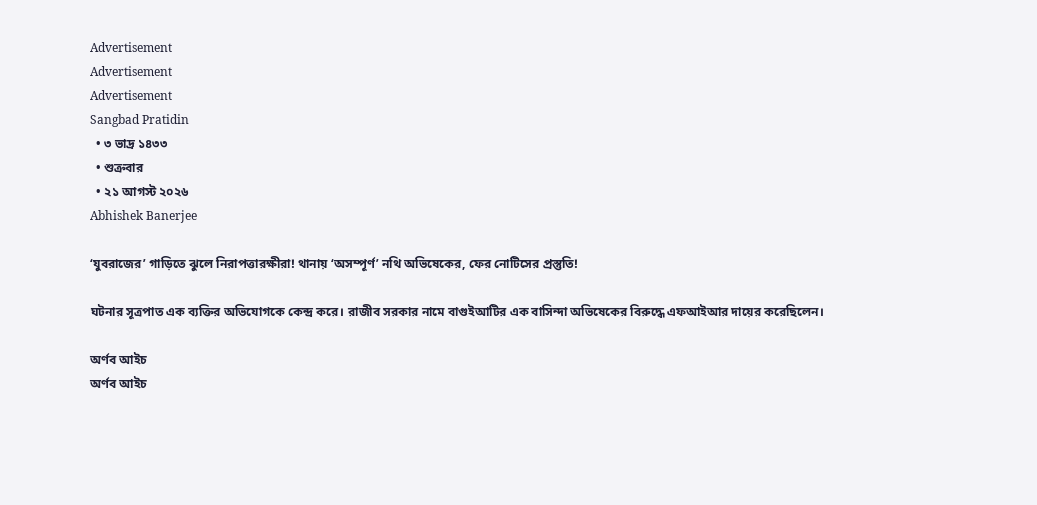Advertisement
Advertisement
Advertisement
Sangbad Pratidin
  • ৩ ভাদ্র ১৪৩৩
  • শুক্রবার
  • ২১ আগস্ট ২০২৬
Abhishek Banerjee

‘যুবরাজের’ গাড়িতে ঝুলে নিরাপত্তারক্ষীরা! থানায় ‘অসম্পূর্ণ’ নথি অভিষেকের, ফের নোটিসের প্রস্তুতি!

ঘটনার সূত্রপাত এক ব্যক্তির অভিযোগকে কেন্দ্র করে। রাজীব সরকার নামে বাগুইআটির এক বাসিন্দা অভিষেকের বিরুদ্ধে এফআইআর দায়ের করেছিলেন।

অর্ণব আইচ
অর্ণব আইচ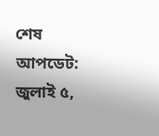শেষ আপডেট: জুলাই ৫,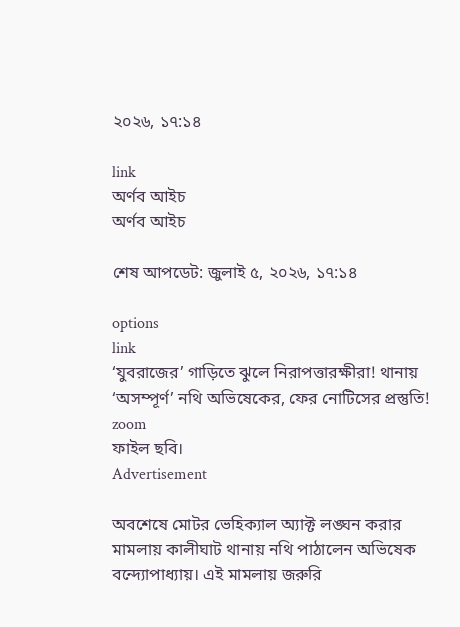২০২৬, ১৭:১৪

link
অর্ণব আইচ
অর্ণব আইচ

শেষ আপডেট: জুলাই ৫, ২০২৬, ১৭:১৪

options
link
‘যুবরাজের’ গাড়িতে ঝুলে নিরাপত্তারক্ষীরা! থানায় ‘অসম্পূর্ণ’ নথি অভিষেকের, ফের নোটিসের প্রস্তুতি! zoom
ফাইল ছবি।
Advertisement

অবশেষে মোটর ভেহিক্যাল অ্যাক্ট লঙ্ঘন করার মামলায় কালীঘাট থানায় নথি পাঠালেন অভিষেক বন্দ্যোপাধ্যায়। এই মামলায় জরুরি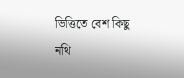ভিত্তিতে বেশ কিছু নথি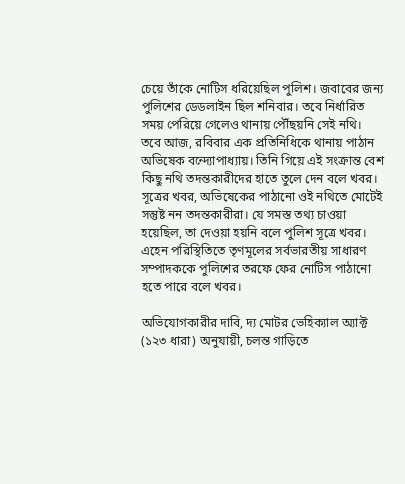চেয়ে তাঁকে নোটিস ধরিয়েছিল পুলিশ। জবাবের জন্য পুলিশের ডেডলাইন ছিল শনিবার। তবে নির্ধারিত সময় পেরিয়ে গেলেও থানায় পৌঁছয়নি সেই নথি। তবে আজ, রবিবার এক প্রতিনিধিকে থানায় পাঠান অভিষেক বন্দ্যোপাধ্যায়। তিনি গিয়ে এই সংক্রান্ত বেশ কিছু নথি তদন্তকারীদের হাতে তুলে দেন বলে খবর। সূত্রের খবর, অভিষেকের পাঠানো ওই নথিতে মোটেই সন্তুষ্ট নন তদন্তকারীরা। যে সমস্ত তথ্য চাওয়া হয়েছিল, তা দেওয়া হয়নি বলে পুলিশ সূত্রে খবর। এহেন পরিস্থিতিতে তৃণমূলের সর্বভারতীয় সাধারণ সম্পাদককে পুলিশের তরফে ফের নোটিস পাঠানো হতে পারে বলে খবর।

অভিযোগকারীর দাবি, দ্য মোটর ভেহিক্যাল অ্যাক্ট (১২৩ ধারা) অনুযায়ী, চলন্ত গাড়িতে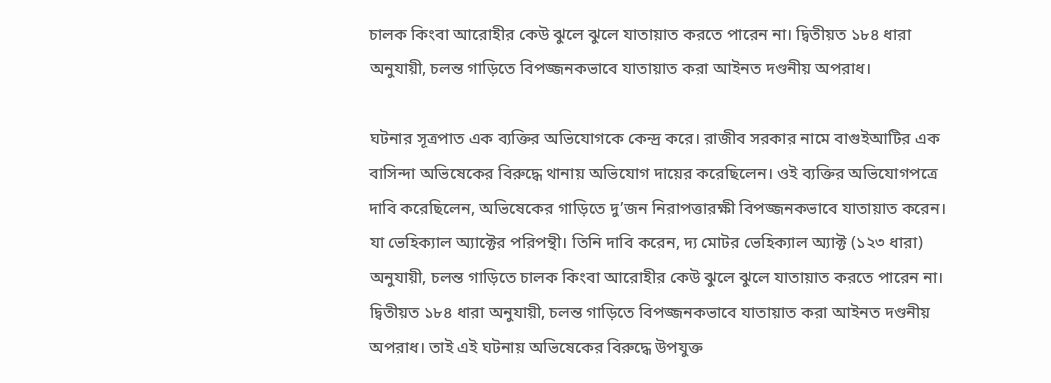চালক কিংবা আরোহীর কেউ ঝুলে ঝুলে যাতায়াত করতে পারেন না। দ্বিতীয়ত ১৮৪ ধারা অনুযায়ী, চলন্ত গাড়িতে বিপজ্জনকভাবে যাতায়াত করা আইনত দণ্ডনীয় অপরাধ।

ঘটনার সূত্রপাত এক ব্যক্তির অভিযোগকে কেন্দ্র করে। রাজীব সরকার নামে বাগুইআটির এক বাসিন্দা অভিষেকের বিরুদ্ধে থানায় অভিযোগ দায়ের করেছিলেন। ওই ব্যক্তির অভিযোগপত্রে দাবি করেছিলেন, অভিষেকের গাড়িতে দু’জন নিরাপত্তারক্ষী বিপজ্জনকভাবে যাতায়াত করেন। যা ভেহিক্যাল অ্যাক্টের পরিপন্থী। তিনি দাবি করেন, দ্য মোটর ভেহিক্যাল অ্যাক্ট (১২৩ ধারা) অনুযায়ী, চলন্ত গাড়িতে চালক কিংবা আরোহীর কেউ ঝুলে ঝুলে যাতায়াত করতে পারেন না। দ্বিতীয়ত ১৮৪ ধারা অনুযায়ী, চলন্ত গাড়িতে বিপজ্জনকভাবে যাতায়াত করা আইনত দণ্ডনীয় অপরাধ। তাই এই ঘটনায় অভিষেকের বিরুদ্ধে উপযুক্ত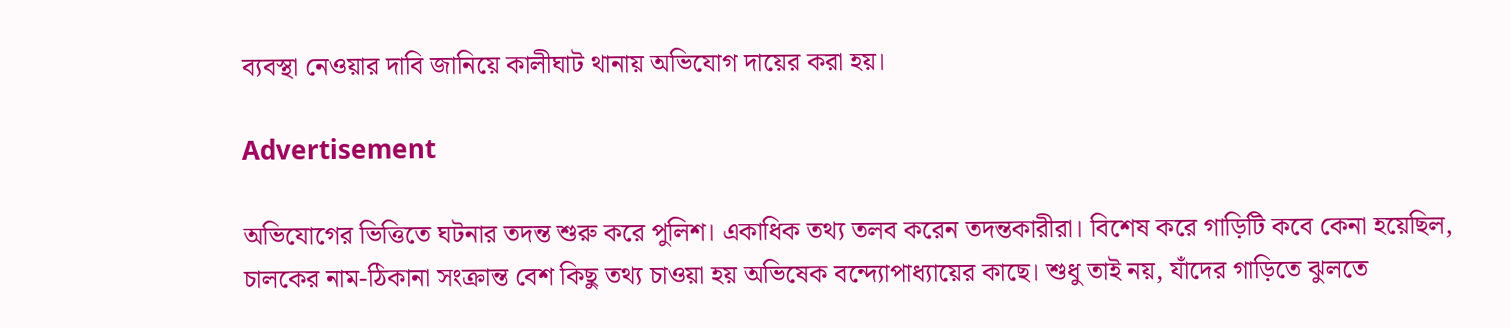ব্যবস্থা নেওয়ার দাবি জানিয়ে কালীঘাট থানায় অভিযোগ দায়ের করা হয়।

Advertisement

অভিযোগের ভিত্তিতে ঘটনার তদন্ত শুরু করে পুলিশ। একাধিক তথ্য তলব করেন তদন্তকারীরা। বিশেষ করে গাড়িটি কবে কেনা হয়েছিল, চালকের নাম-ঠিকানা সংক্রান্ত বেশ কিছু তথ্য চাওয়া হয় অভিষেক বন্দ্যোপাধ্যায়ের কাছে। শুধু তাই নয়, যাঁদের গাড়িতে ঝুলতে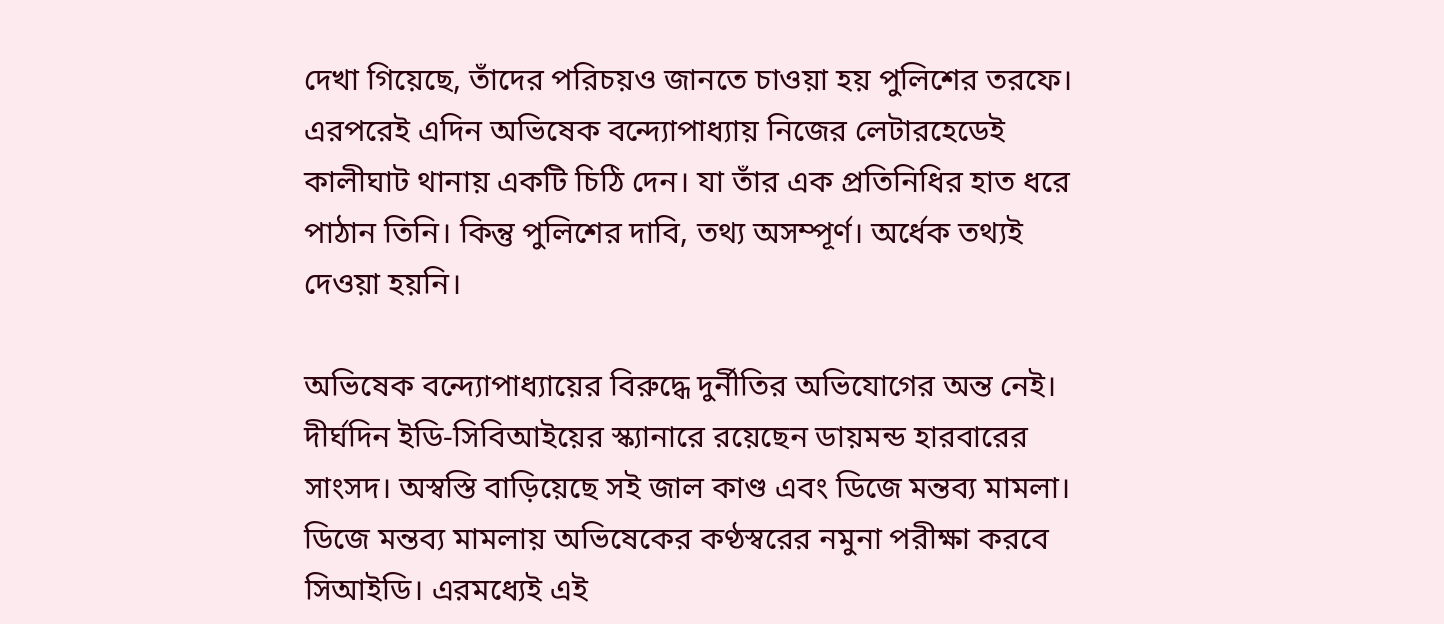দেখা গিয়েছে, তাঁদের পরিচয়ও জানতে চাওয়া হয় পুলিশের তরফে। এরপরেই এদিন অভিষেক বন্দ্যোপাধ্যায় নিজের লেটারহেডেই কালীঘাট থানায় একটি চিঠি দেন। যা তাঁর এক প্রতিনিধির হাত ধরে পাঠান তিনি। কিন্তু পুলিশের দাবি, তথ্য অসম্পূর্ণ। অর্ধেক তথ্যই দেওয়া হয়নি।

অভিষেক বন্দ্যোপাধ্যায়ের বিরুদ্ধে দুর্নীতির অভিযোগের অন্ত নেই। দীর্ঘদিন ইডি-সিবিআইয়ের স্ক্যানারে রয়েছেন ডায়মন্ড হারবারের সাংসদ। অস্বস্তি বাড়িয়েছে সই জাল কাণ্ড এবং ডিজে মন্তব্য মামলা। ডিজে মন্তব্য মামলায় অভিষেকের কণ্ঠস্বরের নমুনা পরীক্ষা করবে সিআইডি। এরমধ্যেই এই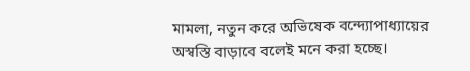মামলা, নতুন করে অভিষেক বন্দ্যোপাধ্যায়ের অস্বস্তি বাড়াবে বলেই মনে করা হচ্ছে।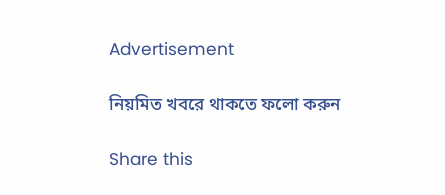Advertisement

নিয়মিত খবরে থাকতে ফলো করুন

Share this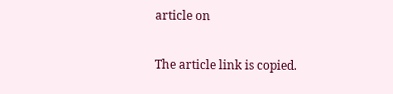article on

The article link is copied.